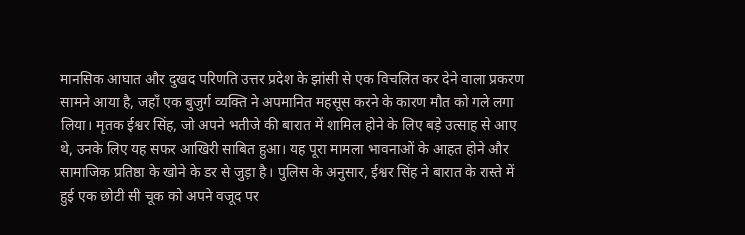मानसिक आघात और दुखद परिणति उत्तर प्रदेश के झांसी से एक विचलित कर देने वाला प्रकरण सामने आया है, जहाँ एक बुजुर्ग व्यक्ति ने अपमानित महसूस करने के कारण मौत को गले लगा लिया। मृतक ईश्वर सिंह, जो अपने भतीजे की बारात में शामिल होने के लिए बड़े उत्साह से आए थे, उनके लिए यह सफर आखिरी साबित हुआ। यह पूरा मामला भावनाओं के आहत होने और सामाजिक प्रतिष्ठा के खोने के डर से जुड़ा है। पुलिस के अनुसार, ईश्वर सिंह ने बारात के रास्ते में हुई एक छोटी सी चूक को अपने वजूद पर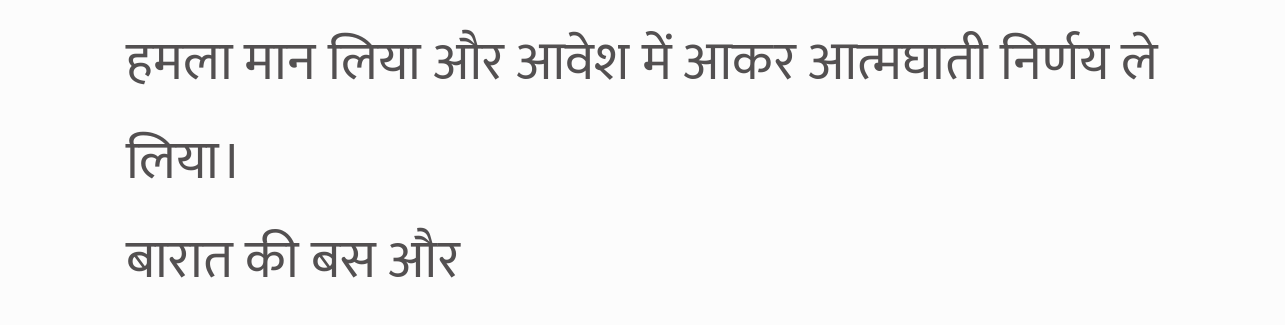हमला मान लिया और आवेश में आकर आत्मघाती निर्णय ले लिया।
बारात की बस और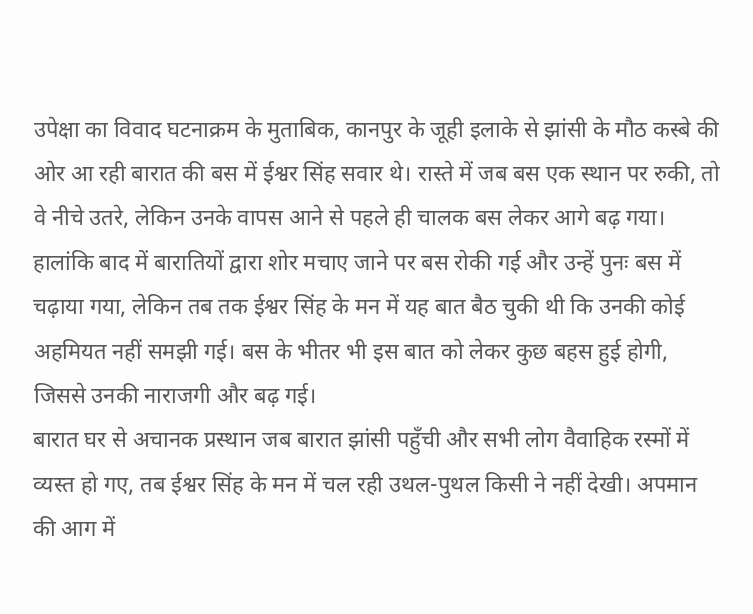उपेक्षा का विवाद घटनाक्रम के मुताबिक, कानपुर के जूही इलाके से झांसी के मौठ कस्बे की ओर आ रही बारात की बस में ईश्वर सिंह सवार थे। रास्ते में जब बस एक स्थान पर रुकी, तो वे नीचे उतरे, लेकिन उनके वापस आने से पहले ही चालक बस लेकर आगे बढ़ गया। हालांकि बाद में बारातियों द्वारा शोर मचाए जाने पर बस रोकी गई और उन्हें पुनः बस में चढ़ाया गया, लेकिन तब तक ईश्वर सिंह के मन में यह बात बैठ चुकी थी कि उनकी कोई अहमियत नहीं समझी गई। बस के भीतर भी इस बात को लेकर कुछ बहस हुई होगी, जिससे उनकी नाराजगी और बढ़ गई।
बारात घर से अचानक प्रस्थान जब बारात झांसी पहुँची और सभी लोग वैवाहिक रस्मों में व्यस्त हो गए, तब ईश्वर सिंह के मन में चल रही उथल-पुथल किसी ने नहीं देखी। अपमान की आग में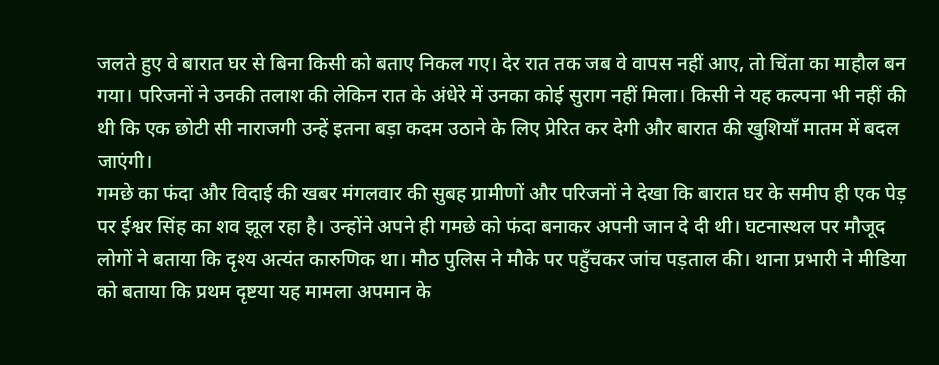जलते हुए वे बारात घर से बिना किसी को बताए निकल गए। देर रात तक जब वे वापस नहीं आए, तो चिंता का माहौल बन गया। परिजनों ने उनकी तलाश की लेकिन रात के अंधेरे में उनका कोई सुराग नहीं मिला। किसी ने यह कल्पना भी नहीं की थी कि एक छोटी सी नाराजगी उन्हें इतना बड़ा कदम उठाने के लिए प्रेरित कर देगी और बारात की खुशियाँ मातम में बदल जाएंगी।
गमछे का फंदा और विदाई की खबर मंगलवार की सुबह ग्रामीणों और परिजनों ने देखा कि बारात घर के समीप ही एक पेड़ पर ईश्वर सिंह का शव झूल रहा है। उन्होंने अपने ही गमछे को फंदा बनाकर अपनी जान दे दी थी। घटनास्थल पर मौजूद लोगों ने बताया कि दृश्य अत्यंत कारुणिक था। मौठ पुलिस ने मौके पर पहुँचकर जांच पड़ताल की। थाना प्रभारी ने मीडिया को बताया कि प्रथम दृष्टया यह मामला अपमान के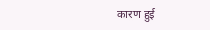कारण हुई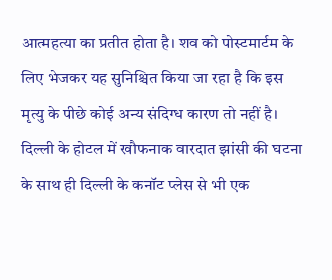आत्महत्या का प्रतीत होता है। शव को पोस्टमार्टम के लिए भेजकर यह सुनिश्चित किया जा रहा है कि इस मृत्यु के पीछे कोई अन्य संदिग्ध कारण तो नहीं है।
दिल्ली के होटल में खौफनाक वारदात झांसी की घटना के साथ ही दिल्ली के कनॉट प्लेस से भी एक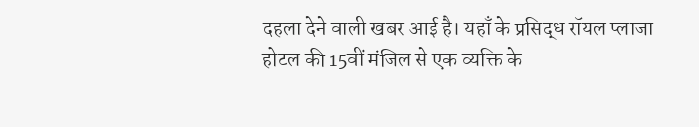दहला देने वाली खबर आई है। यहाँ के प्रसिद्ध रॉयल प्लाजा होटल की 15वीं मंजिल से एक व्यक्ति के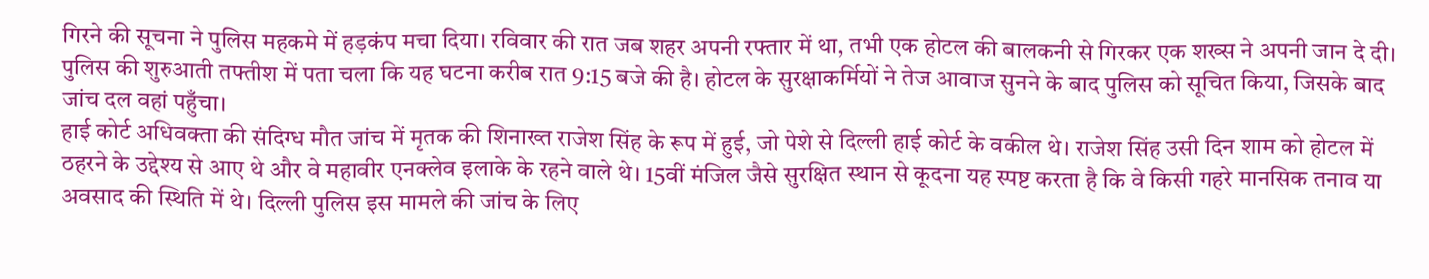गिरने की सूचना ने पुलिस महकमे में हड़कंप मचा दिया। रविवार की रात जब शहर अपनी रफ्तार में था, तभी एक होटल की बालकनी से गिरकर एक शख्स ने अपनी जान दे दी। पुलिस की शुरुआती तफ्तीश में पता चला कि यह घटना करीब रात 9:15 बजे की है। होटल के सुरक्षाकर्मियों ने तेज आवाज सुनने के बाद पुलिस को सूचित किया, जिसके बाद जांच दल वहां पहुँचा।
हाई कोर्ट अधिवक्ता की संदिग्ध मौत जांच में मृतक की शिनाख्त राजेश सिंह के रूप में हुई, जो पेशे से दिल्ली हाई कोर्ट के वकील थे। राजेश सिंह उसी दिन शाम को होटल में ठहरने के उद्देश्य से आए थे और वे महावीर एनक्लेव इलाके के रहने वाले थे। 15वीं मंजिल जैसे सुरक्षित स्थान से कूदना यह स्पष्ट करता है कि वे किसी गहरे मानसिक तनाव या अवसाद की स्थिति में थे। दिल्ली पुलिस इस मामले की जांच के लिए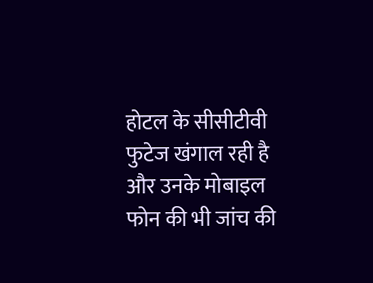होटल के सीसीटीवी फुटेज खंगाल रही है और उनके मोबाइल फोन की भी जांच की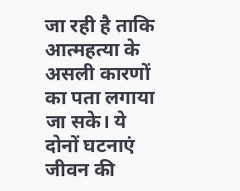जा रही है ताकि आत्महत्या के असली कारणों का पता लगाया जा सके। ये दोनों घटनाएं जीवन की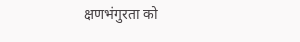क्षणभंगुरता को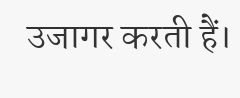उजागर करती हैं।